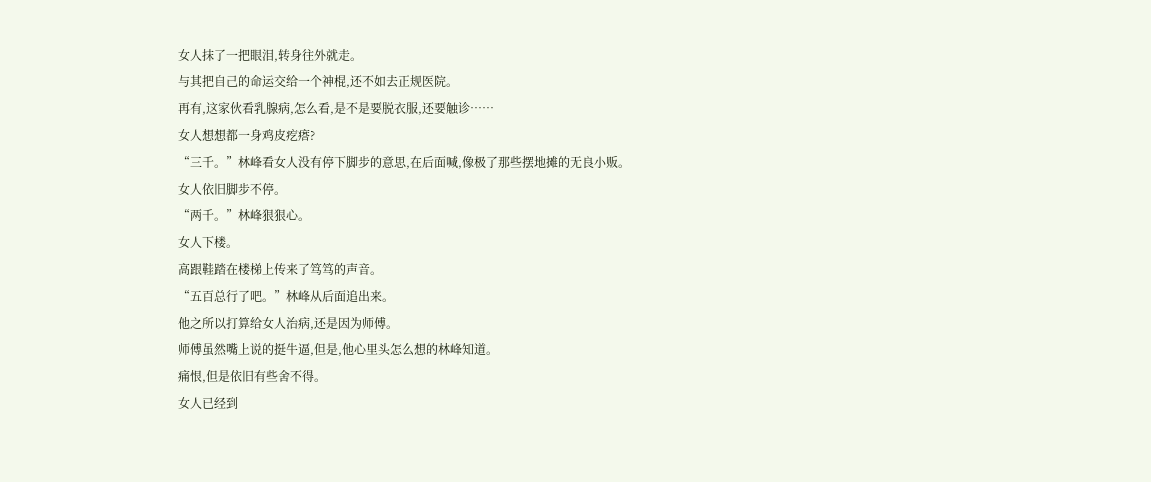女人抹了一把眼泪,转身往外就走。
与其把自己的命运交给一个神棍,还不如去正规医院。
再有,这家伙看乳腺病,怎么看,是不是要脱衣服,还要触诊……
女人想想都一身鸡皮疙瘩?
“三千。”林峰看女人没有停下脚步的意思,在后面喊,像极了那些摆地摊的无良小贩。
女人依旧脚步不停。
“两千。”林峰狠狠心。
女人下楼。
高跟鞋踏在楼梯上传来了笃笃的声音。
“五百总行了吧。”林峰从后面追出来。
他之所以打算给女人治病,还是因为师傅。
师傅虽然嘴上说的挺牛逼,但是,他心里头怎么想的林峰知道。
痛恨,但是依旧有些舍不得。
女人已经到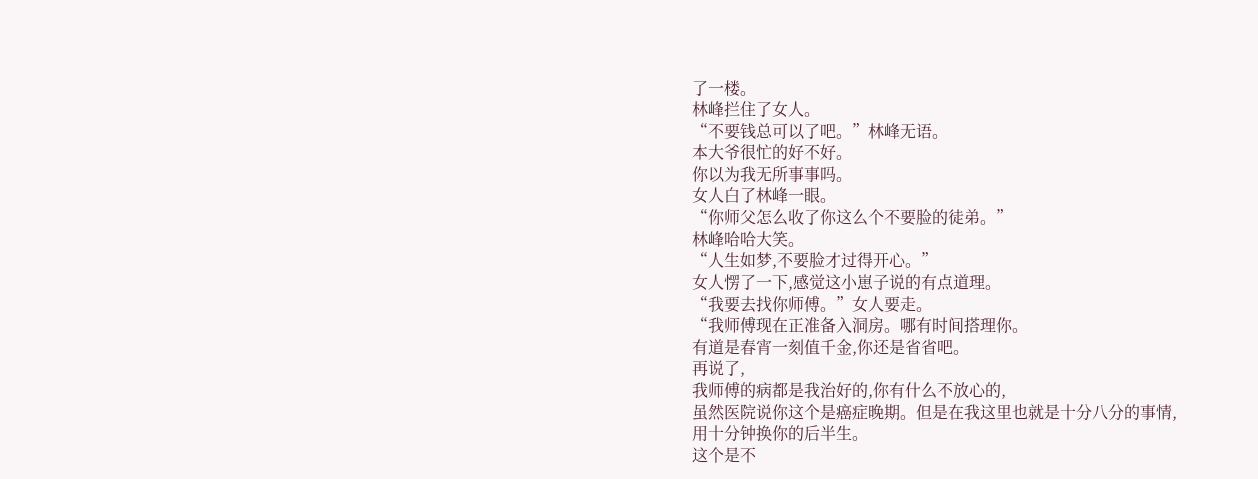了一楼。
林峰拦住了女人。
“不要钱总可以了吧。”林峰无语。
本大爷很忙的好不好。
你以为我无所事事吗。
女人白了林峰一眼。
“你师父怎么收了你这么个不要脸的徒弟。”
林峰哈哈大笑。
“人生如梦,不要脸才过得开心。”
女人愣了一下,感觉这小崽子说的有点道理。
“我要去找你师傅。”女人要走。
“我师傅现在正准备入洞房。哪有时间搭理你。
有道是春宵一刻值千金,你还是省省吧。
再说了,
我师傅的病都是我治好的,你有什么不放心的,
虽然医院说你这个是癌症晚期。但是在我这里也就是十分八分的事情,
用十分钟换你的后半生。
这个是不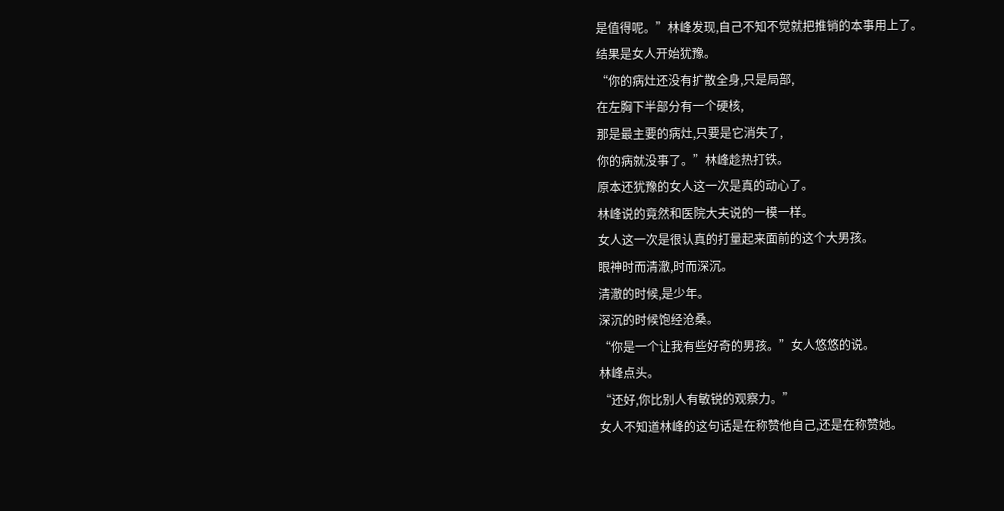是值得呢。”林峰发现,自己不知不觉就把推销的本事用上了。
结果是女人开始犹豫。
“你的病灶还没有扩散全身,只是局部,
在左胸下半部分有一个硬核,
那是最主要的病灶,只要是它消失了,
你的病就没事了。”林峰趁热打铁。
原本还犹豫的女人这一次是真的动心了。
林峰说的竟然和医院大夫说的一模一样。
女人这一次是很认真的打量起来面前的这个大男孩。
眼神时而清澈,时而深沉。
清澈的时候,是少年。
深沉的时候饱经沧桑。
“你是一个让我有些好奇的男孩。”女人悠悠的说。
林峰点头。
“还好,你比别人有敏锐的观察力。”
女人不知道林峰的这句话是在称赞他自己,还是在称赞她。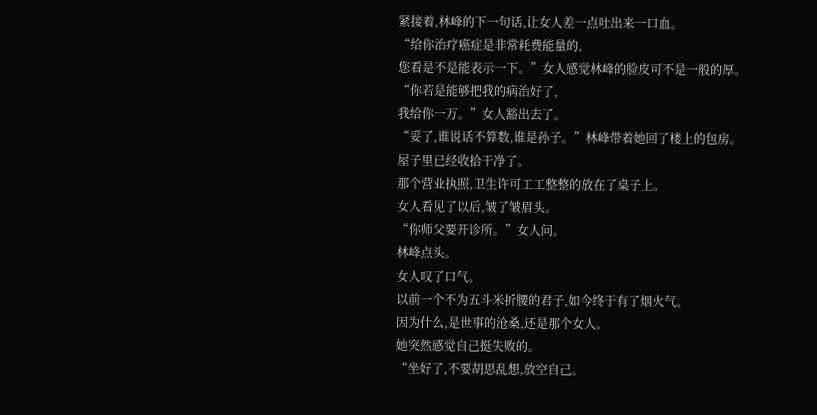紧接着,林峰的下一句话,让女人差一点吐出来一口血。
“给你治疗癌症是非常耗费能量的,
您看是不是能表示一下。”女人感觉林峰的脸皮可不是一般的厚。
“你若是能够把我的病治好了,
我给你一万。”女人豁出去了。
“妥了,谁说话不算数,谁是孙子。”林峰带着她回了楼上的包房。
屋子里已经收拾干净了。
那个营业执照,卫生许可工工整整的放在了桌子上。
女人看见了以后,皱了皱眉头。
“你师父要开诊所。”女人问。
林峰点头。
女人叹了口气。
以前一个不为五斗米折腰的君子,如今终于有了烟火气。
因为什么,是世事的沧桑,还是那个女人。
她突然感觉自己挺失败的。
“坐好了,不要胡思乱想,放空自己。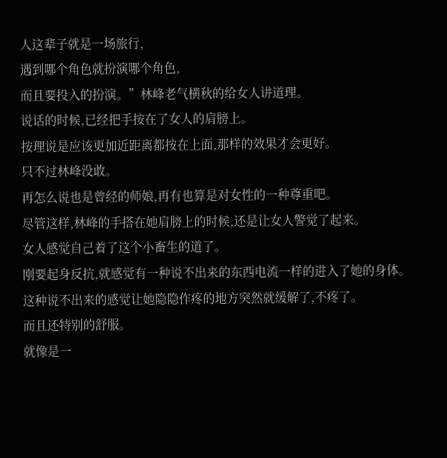人这辈子就是一场旅行,
遇到哪个角色就扮演哪个角色,
而且要投入的扮演。”林峰老气横秋的给女人讲道理。
说话的时候,已经把手按在了女人的肩膀上。
按理说是应该更加近距离都按在上面,那样的效果才会更好。
只不过林峰没敢。
再怎么说也是曾经的师娘,再有也算是对女性的一种尊重吧。
尽管这样,林峰的手搭在她肩膀上的时候,还是让女人警觉了起来。
女人感觉自己着了这个小畜生的道了。
刚要起身反抗,就感觉有一种说不出来的东西电流一样的进入了她的身体。
这种说不出来的感觉让她隐隐作疼的地方突然就缓解了,不疼了。
而且还特别的舒服。
就像是一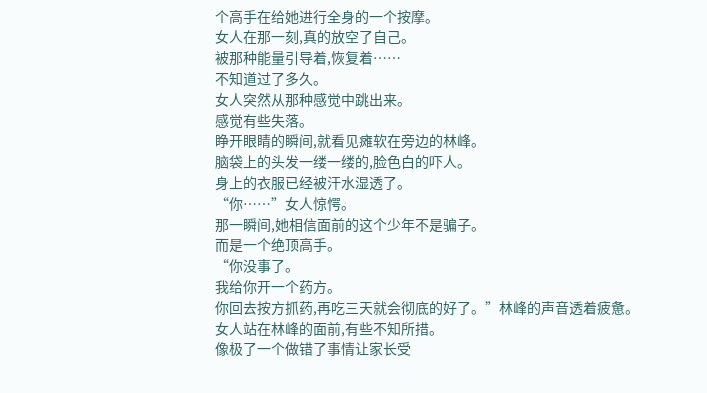个高手在给她进行全身的一个按摩。
女人在那一刻,真的放空了自己。
被那种能量引导着,恢复着……
不知道过了多久。
女人突然从那种感觉中跳出来。
感觉有些失落。
睁开眼睛的瞬间,就看见瘫软在旁边的林峰。
脑袋上的头发一缕一缕的,脸色白的吓人。
身上的衣服已经被汗水湿透了。
“你……”女人惊愕。
那一瞬间,她相信面前的这个少年不是骗子。
而是一个绝顶高手。
“你没事了。
我给你开一个药方。
你回去按方抓药,再吃三天就会彻底的好了。”林峰的声音透着疲惫。
女人站在林峰的面前,有些不知所措。
像极了一个做错了事情让家长受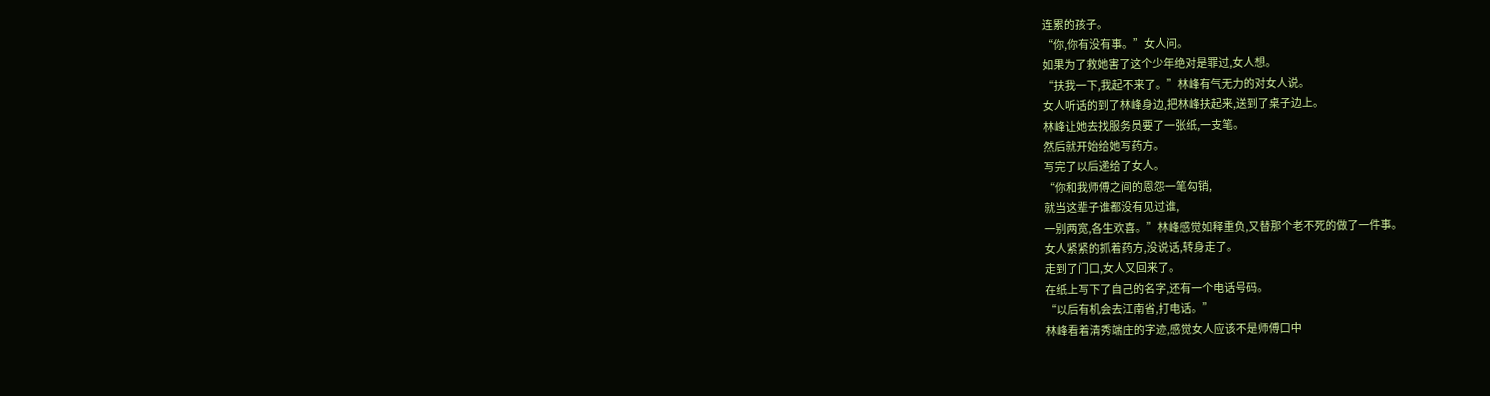连累的孩子。
“你,你有没有事。”女人问。
如果为了救她害了这个少年绝对是罪过,女人想。
“扶我一下,我起不来了。”林峰有气无力的对女人说。
女人听话的到了林峰身边,把林峰扶起来,送到了桌子边上。
林峰让她去找服务员要了一张纸,一支笔。
然后就开始给她写药方。
写完了以后递给了女人。
“你和我师傅之间的恩怨一笔勾销,
就当这辈子谁都没有见过谁,
一别两宽,各生欢喜。”林峰感觉如释重负,又替那个老不死的做了一件事。
女人紧紧的抓着药方,没说话,转身走了。
走到了门口,女人又回来了。
在纸上写下了自己的名字,还有一个电话号码。
“以后有机会去江南省,打电话。”
林峰看着清秀端庄的字迹,感觉女人应该不是师傅口中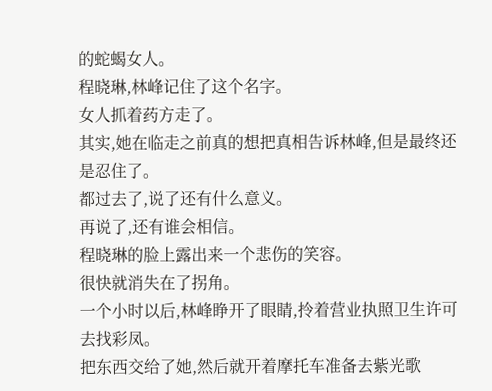的蛇蝎女人。
程晓琳,林峰记住了这个名字。
女人抓着药方走了。
其实,她在临走之前真的想把真相告诉林峰,但是最终还是忍住了。
都过去了,说了还有什么意义。
再说了,还有谁会相信。
程晓琳的脸上露出来一个悲伤的笑容。
很快就消失在了拐角。
一个小时以后,林峰睁开了眼睛,拎着营业执照卫生许可去找彩凤。
把东西交给了她,然后就开着摩托车准备去紫光歌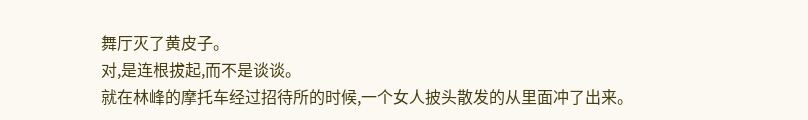舞厅灭了黄皮子。
对,是连根拔起,而不是谈谈。
就在林峰的摩托车经过招待所的时候,一个女人披头散发的从里面冲了出来。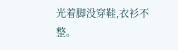光着脚没穿鞋,衣衫不整。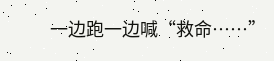一边跑一边喊“救命……”